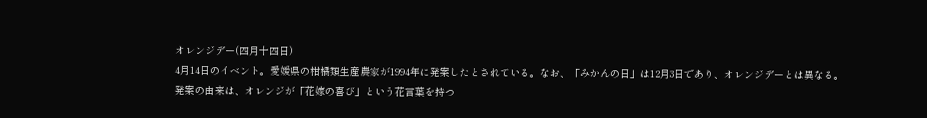オレンジデー(四月十四日)
4月14日のイベント。愛媛県の柑橘類生産農家が1994年に発案したとされている。なお、「みかんの日」は12月3日であり、オレンジデーとは異なる。
発案の由来は、オレンジが「花嫁の喜び」という花言葉を持つ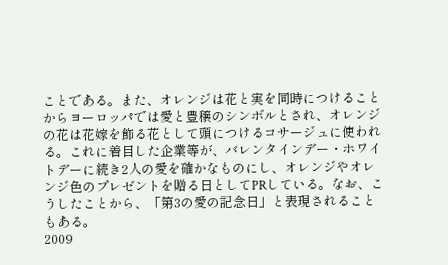ことである。また、オレンジは花と実を同時につけることからヨーロッパでは愛と豊穣のシンボルとされ、オレンジの花は花嫁を飾る花として頭につけるコサージュに使われる。これに着目した企業等が、バレンタインデー・ホワイトデーに続き2人の愛を確かなものにし、オレンジやオレンジ色のプレゼントを贈る日としてPRしている。なお、こうしたことから、「第3の愛の記念日」と表現されることもある。
2009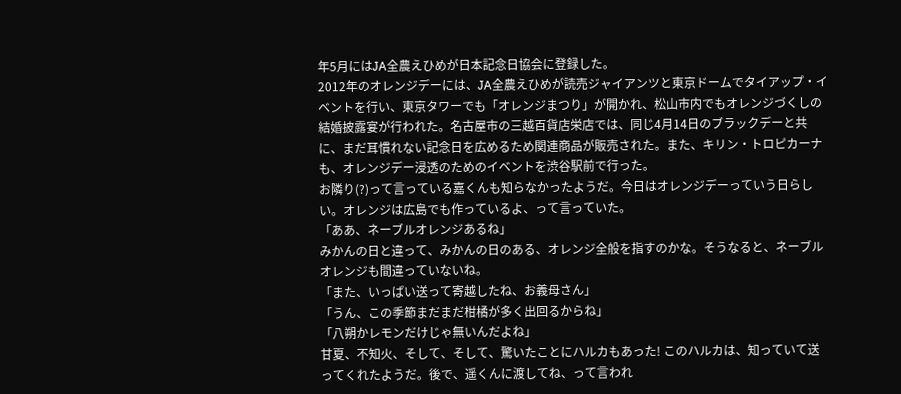年5月にはJA全農えひめが日本記念日協会に登録した。
2012年のオレンジデーには、JA全農えひめが読売ジャイアンツと東京ドームでタイアップ・イベントを行い、東京タワーでも「オレンジまつり」が開かれ、松山市内でもオレンジづくしの結婚披露宴が行われた。名古屋市の三越百貨店栄店では、同じ4月14日のブラックデーと共に、まだ耳慣れない記念日を広めるため関連商品が販売された。また、キリン・トロピカーナも、オレンジデー浸透のためのイベントを渋谷駅前で行った。
お隣り(?)って言っている嘉くんも知らなかったようだ。今日はオレンジデーっていう日らしい。オレンジは広島でも作っているよ、って言っていた。
「ああ、ネーブルオレンジあるね」
みかんの日と違って、みかんの日のある、オレンジ全般を指すのかな。そうなると、ネーブルオレンジも間違っていないね。
「また、いっぱい送って寄越したね、お義母さん」
「うん、この季節まだまだ柑橘が多く出回るからね」
「八朔かレモンだけじゃ無いんだよね」
甘夏、不知火、そして、そして、驚いたことにハルカもあった! このハルカは、知っていて送ってくれたようだ。後で、遥くんに渡してね、って言われ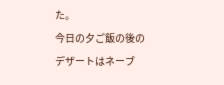た。
今日の夕ご飯の後のデザートはネーブ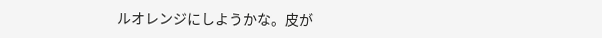ルオレンジにしようかな。皮が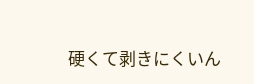硬くて剥きにくいん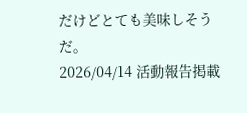だけどとても美味しそうだ。
2026/04/14 活動報告掲載